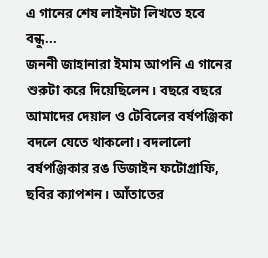এ গানের শেষ লাইনটা লিখতে হবে বন্ধু...
জননী জাহানারা ইমাম আপনি এ গানের শুরুটা করে দিয়েছিলেন। বছরে বছরে আমাদের দেয়াল ও টেবিলের বর্ষপঞ্জিকা বদলে যেতে থাকলো। বদলালো বর্ষপঞ্জিকার রঙ ডিজাইন ফটোগ্রাফি, ছবির ক্যাপশন। আঁতাতের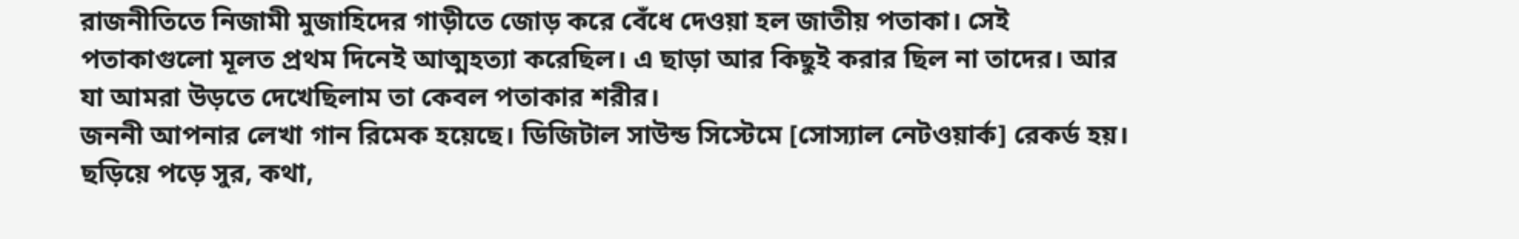রাজনীতিতে নিজামী মুজাহিদের গাড়ীতে জোড় করে বেঁধে দেওয়া হল জাতীয় পতাকা। সেই পতাকাগুলো মূলত প্রথম দিনেই আত্মহত্যা করেছিল। এ ছাড়া আর কিছুই করার ছিল না তাদের। আর যা আমরা উড়তে দেখেছিলাম তা কেবল পতাকার শরীর।
জননী আপনার লেখা গান রিমেক হয়েছে। ডিজিটাল সাউন্ড সিস্টেমে [সোস্যাল নেটওয়ার্ক] রেকর্ড হয়। ছড়িয়ে পড়ে সুর, কথা,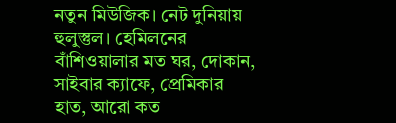নতুন মিউজিক। নেট দুনিয়ায় হুলুস্তুল। হেমিলনের বাঁশিওয়ালার মত ঘর, দোকান, সাইবার ক্যাফে, প্রেমিকার হাত, আরো কত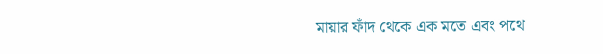মায়ার ফাঁদ থেকে এক মতে এবং পথে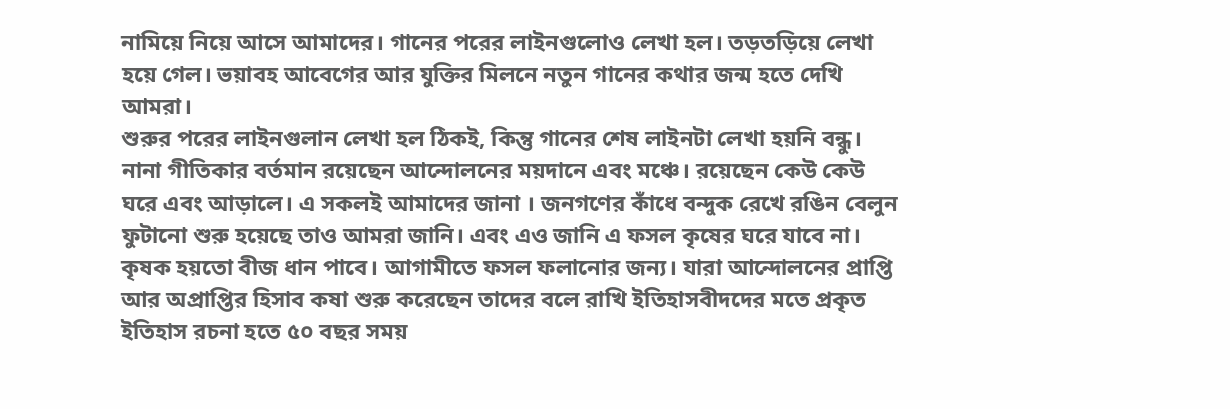নামিয়ে নিয়ে আসে আমাদের। গানের পরের লাইনগুলোও লেখা হল। তড়তড়িয়ে লেখা হয়ে গেল। ভয়াবহ আবেগের আর যুক্তির মিলনে নতুন গানের কথার জন্ম হতে দেখি আমরা।
শুরুর পরের লাইনগুলান লেখা হল ঠিকই, কিন্তু গানের শেষ লাইনটা লেখা হয়নি বন্ধু। নানা গীতিকার বর্তমান রয়েছেন আন্দোলনের ময়দানে এবং মঞ্চে। রয়েছেন কেউ কেউ ঘরে এবং আড়ালে। এ সকলই আমাদের জানা । জনগণের কাঁধে বন্দুক রেখে রঙিন বেলুন ফুটানো শুরু হয়েছে তাও আমরা জানি। এবং এও জানি এ ফসল কৃষের ঘরে যাবে না। কৃষক হয়তো বীজ ধান পাবে। আগামীতে ফসল ফলানোর জন্য। যারা আন্দোলনের প্রাপ্তি আর অপ্রাপ্তির হিসাব কষা শুরু করেছেন তাদের বলে রাখি ইতিহাসবীদদের মতে প্রকৃত ইতিহাস রচনা হতে ৫০ বছর সময়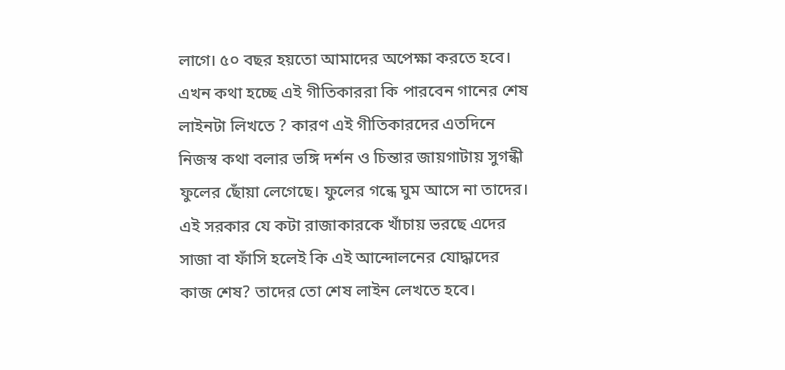লাগে। ৫০ বছর হয়তো আমাদের অপেক্ষা করতে হবে।
এখন কথা হচ্ছে এই গীতিকাররা কি পারবেন গানের শেষ লাইনটা লিখতে ? কারণ এই গীতিকারদের এতদিনে নিজস্ব কথা বলার ভঙ্গি দর্শন ও চিন্তার জায়গাটায় সুগন্ধী ফুলের ছোঁয়া লেগেছে। ফুলের গন্ধে ঘুম আসে না তাদের। এই সরকার যে কটা রাজাকারকে খাঁচায় ভরছে এদের সাজা বা ফাঁসি হলেই কি এই আন্দোলনের যোদ্ধাদের কাজ শেষ? তাদের তো শেষ লাইন লেখতে হবে।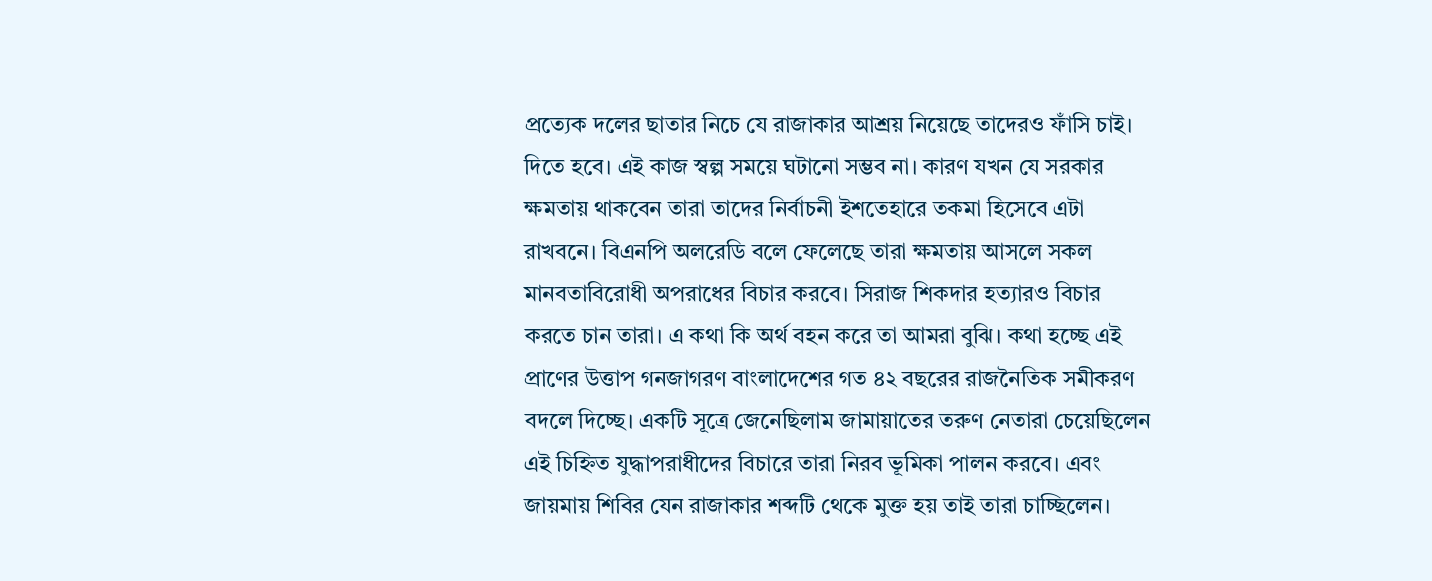প্রত্যেক দলের ছাতার নিচে যে রাজাকার আশ্রয় নিয়েছে তাদেরও ফাঁসি চাই। দিতে হবে। এই কাজ স্বল্প সময়ে ঘটানো সম্ভব না। কারণ যখন যে সরকার ক্ষমতায় থাকবেন তারা তাদের নির্বাচনী ইশতেহারে তকমা হিসেবে এটা রাখবনে। বিএনপি অলরেডি বলে ফেলেছে তারা ক্ষমতায় আসলে সকল মানবতাবিরোধী অপরাধের বিচার করবে। সিরাজ শিকদার হত্যারও বিচার করতে চান তারা। এ কথা কি অর্থ বহন করে তা আমরা বুঝি। কথা হচ্ছে এই প্রাণের উত্তাপ গনজাগরণ বাংলাদেশের গত ৪২ বছরের রাজনৈতিক সমীকরণ বদলে দিচ্ছে। একটি সূত্রে জেনেছিলাম জামায়াতের তরুণ নেতারা চেয়েছিলেন এই চিহ্নিত যুদ্ধাপরাধীদের বিচারে তারা নিরব ভূমিকা পালন করবে। এবং জায়মায় শিবির যেন রাজাকার শব্দটি থেকে মুক্ত হয় তাই তারা চাচ্ছিলেন।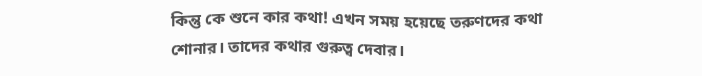কিন্তু কে শুনে কার কথা! এখন সময় হয়েছে তরুণদের কথা শোনার। তাদের কথার গুরুত্ব দেবার।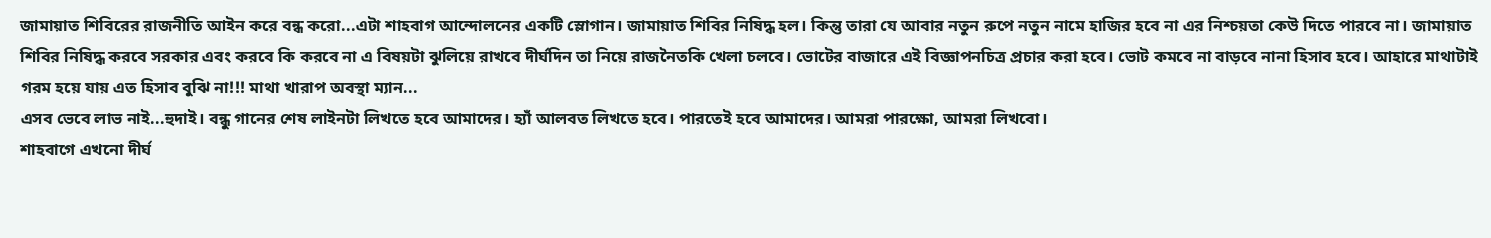জামায়াত শিবিরের রাজনীতি আইন করে বন্ধ করো...এটা শাহবাগ আন্দোলনের একটি স্লোগান। জামায়াত শিবির নিষিদ্ধ হল। কিন্তু তারা যে আবার নতুন রুপে নতুন নামে হাজির হবে না এর নিশ্চয়তা কেউ দিতে পারবে না। জামায়াত শিবির নিষিদ্ধ করবে সরকার এবং করবে কি করবে না এ বিষয়টা ঝুলিয়ে রাখবে দীর্ঘদিন তা নিয়ে রাজনৈতকি খেলা চলবে। ভোটের বাজারে এই বিজ্ঞাপনচিত্র প্রচার করা হবে। ভোট কমবে না বাড়বে নানা হিসাব হবে। আহারে মাথাটাই গরম হয়ে যায় এত হিসাব বুঝি না!!! মাথা খারাপ অবস্থা ম্যান...
এসব ভেবে লাভ নাই...হুদাই। বন্ধু গানের শেষ লাইনটা লিখতে হবে আমাদের। হ্যাঁ আলবত লিখতে হবে। পারতেই হবে আমাদের। আমরা পারক্ষো, আমরা লিখবো।
শাহবাগে এখনো দীর্ঘ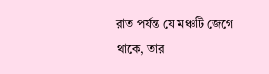রাত পর্যন্ত যে মঞ্চটি জেগে থাকে, তার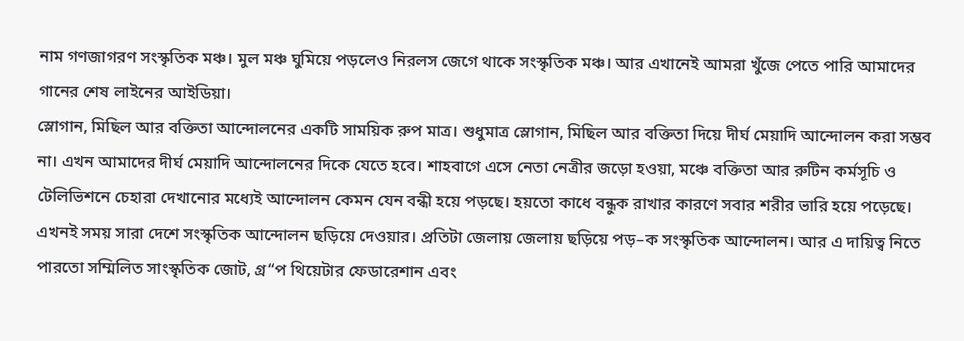নাম গণজাগরণ সংস্কৃতিক মঞ্চ। মুল মঞ্চ ঘুমিয়ে পড়লেও নিরলস জেগে থাকে সংস্কৃতিক মঞ্চ। আর এখানেই আমরা খুঁজে পেতে পারি আমাদের গানের শেষ লাইনের আইডিয়া।
স্লোগান, মিছিল আর বক্তিতা আন্দোলনের একটি সাময়িক রুপ মাত্র। শুধুমাত্র স্লোগান, মিছিল আর বক্তিতা দিয়ে দীর্ঘ মেয়াদি আন্দোলন করা সম্ভব না। এখন আমাদের দীর্ঘ মেয়াদি আন্দোলনের দিকে যেতে হবে। শাহবাগে এসে নেতা নেত্রীর জড়ো হওয়া, মঞ্চে বক্তিতা আর রুটিন কর্মসূচি ও টেলিভিশনে চেহারা দেখানোর মধ্যেই আন্দোলন কেমন যেন বন্ধী হয়ে পড়ছে। হয়তো কাধে বন্ধুক রাখার কারণে সবার শরীর ভারি হয়ে পড়েছে।
এখনই সময় সারা দেশে সংস্কৃতিক আন্দোলন ছড়িয়ে দেওয়ার। প্রতিটা জেলায় জেলায় ছড়িয়ে পড়–ক সংস্কৃতিক আন্দোলন। আর এ দায়িত্ব নিতে পারতো সম্মিলিত সাংস্কৃতিক জোট, গ্র“প থিয়েটার ফেডারেশান এবং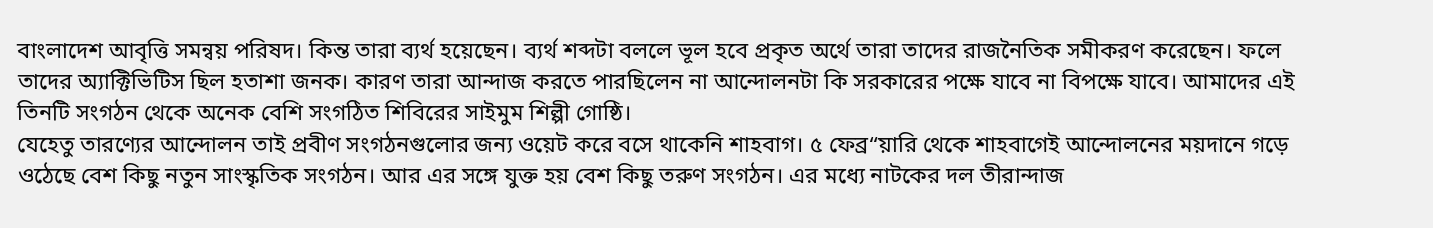বাংলাদেশ আবৃত্তি সমন্বয় পরিষদ। কিন্ত তারা ব্যর্থ হয়েছেন। ব্যর্থ শব্দটা বললে ভূল হবে প্রকৃত অর্থে তারা তাদের রাজনৈতিক সমীকরণ করেছেন। ফলে তাদের অ্যাক্টিভিটিস ছিল হতাশা জনক। কারণ তারা আন্দাজ করতে পারছিলেন না আন্দোলনটা কি সরকারের পক্ষে যাবে না বিপক্ষে যাবে। আমাদের এই তিনটি সংগঠন থেকে অনেক বেশি সংগঠিত শিবিরের সাইমুম শিল্পী গোষ্ঠি।
যেহেতু তারণ্যের আন্দোলন তাই প্রবীণ সংগঠনগুলোর জন্য ওয়েট করে বসে থাকেনি শাহবাগ। ৫ ফেব্র“য়ারি থেকে শাহবাগেই আন্দোলনের ময়দানে গড়ে ওঠেছে বেশ কিছু নতুন সাংস্কৃতিক সংগঠন। আর এর সঙ্গে যুক্ত হয় বেশ কিছু তরুণ সংগঠন। এর মধ্যে নাটকের দল তীরান্দাজ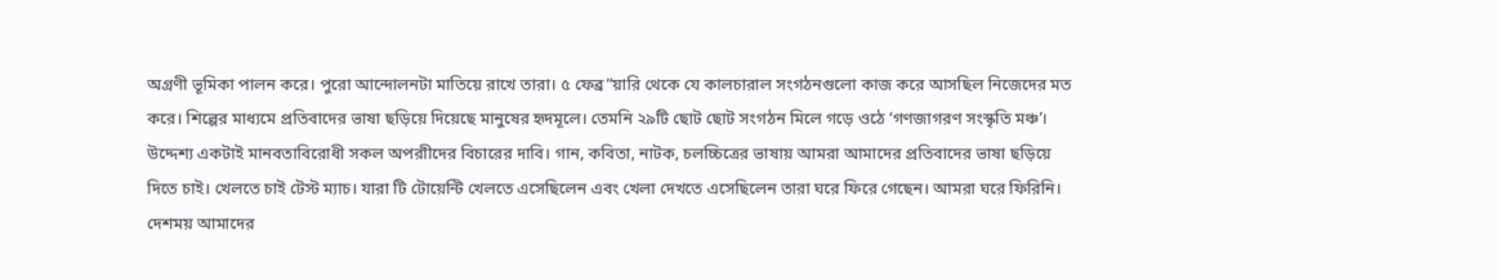অগ্রণী ভূমিকা পালন করে। পুরো আন্দোলনটা মাতিয়ে রাখে তারা। ৫ ফেব্র“য়ারি থেকে যে কালচারাল সংগঠনগুলো কাজ করে আসছিল নিজেদের মত করে। শিল্পের মাধ্যমে প্রতিবাদের ভাষা ছড়িয়ে দিয়েছে মানুষের হৃদমূলে। তেমনি ২৯টি ছোট ছোট সংগঠন মিলে গড়ে ওঠে ‘গণজাগরণ সংস্কৃতি মঞ্চ’। উদ্দেশ্য একটাই মানবতাবিরোধী সকল অপরাীদের বিচারের দাবি। গান, কবিতা, নাটক, চলচ্চিত্রের ভাষায় আমরা আমাদের প্রতিবাদের ভাষা ছড়িয়ে দিতে চাই। খেলতে চাই টেস্ট ম্যাচ। যারা টি টোয়েন্টি খেলতে এসেছিলেন এবং খেলা দেখতে এসেছিলেন তারা ঘরে ফিরে গেছেন। আমরা ঘরে ফিরিনি। দেশময় আমাদের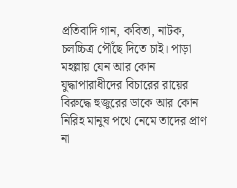প্রতিবাদি গান, কবিতা, নাটক, চলচ্চিত্র পৌঁছে দিতে চাই। পাড়া মহল্লায় যেন আর কোন যুদ্ধাপারাধীদের বিচারের রায়ের বিরুদ্ধে হুজুরের ডাকে আর কোন নিরিহ মানুষ পথে নেমে তাদের প্রাণ না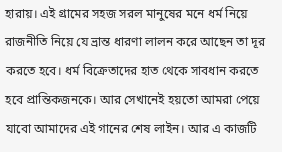হারায়। এই গ্রামের সহজ সরল মানুষের মনে ধর্ম নিয়ে রাজনীতি নিয়ে যে ভ্রান্ত ধারণা লালন করে আছেন তা দূর করতে হবে। ধর্ম বিক্রেতাদের হাত থেকে সাবধান করতে হবে প্রান্তিকজনকে। আর সেখানেই হয়তো আমরা পেয়ে যাবো আমাদের এই গানের শেষ লাইন। আর এ কাজটি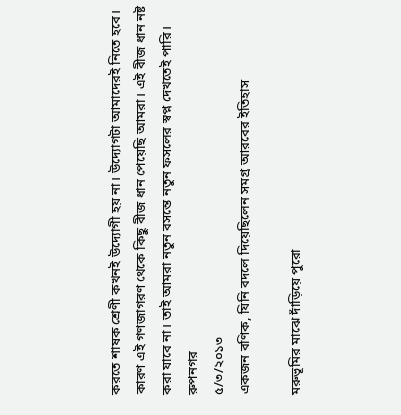করতে শাষক শ্রেণী কখনই উদ্যোগী হয় না। উদ্যোগটা আমাদেরই নিতে হবে। কারণ এই গণজাগরণ থেকে কিছু বীজ ধান পেয়েছি আমরা। এই বীজ ধান নষ্ট করা যাবে না। তাই আমরা নতুন বসন্তে নতুন ফসলের স্বপ্ন দেখতেই পারি।
রুপনগর
৫/৩/২০১৩
একজন বণিক, যিনি বদলে দিয়েছিলেন সমগ্র আরবের ইতিহাস

মরুভূমির মাঝে দাঁড়িয়ে পুরো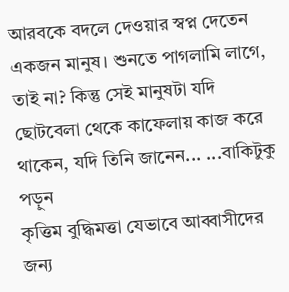আরবকে বদলে দেওয়ার স্বপ্ন দেতেন একজন মানুষ। শুনতে পাগলামি লাগে, তাই না? কিন্তু সেই মানুষটা যদি ছোটবেলা থেকে কাফেলায় কাজ করে থাকেন, যদি তিনি জানেন... ...বাকিটুকু পড়ুন
কৃত্তিম বুদ্ধিমত্তা যেভাবে আব্বাসীদের জন্য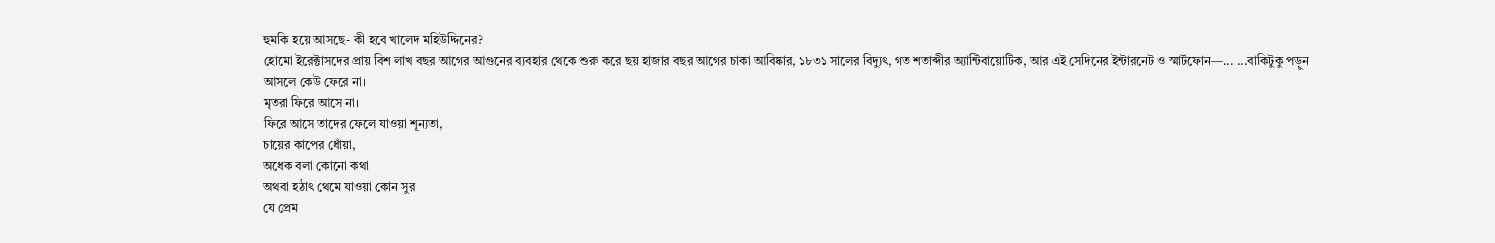হুমকি হয়ে আসছে- কী হবে খালেদ মহিউদ্দিনের?
হোমো ইরেক্টাসদের প্রায় বিশ লাখ বছর আগের আগুনের ব্যবহার থেকে শুরু করে ছয় হাজার বছর আগের চাকা আবিষ্কার, ১৮৩১ সালের বিদ্যুৎ, গত শতাব্দীর অ্যান্টিবায়োটিক, আর এই সেদিনের ইন্টারনেট ও স্মার্টফোন—... ...বাকিটুকু পড়ুন
আসলে কেউ ফেরে না।
মৃতরা ফিরে আসে না।
ফিরে আসে তাদের ফেলে যাওয়া শূন্যতা,
চায়ের কাপের ধোঁয়া,
অধেক বলা কোনো কথা
অথবা হঠাৎ থেমে যাওয়া কোন সুর
যে প্রেম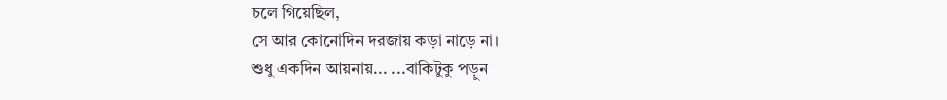চলে গিয়েছিল,
সে আর কোনোদিন দরজায় কড়া নাড়ে না।
শুধু একদিন আয়নায়... ...বাকিটুকু পড়ুন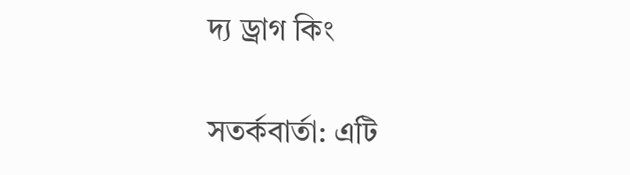দ্য ড্রাগ কিং

সতর্কবার্তা: এটি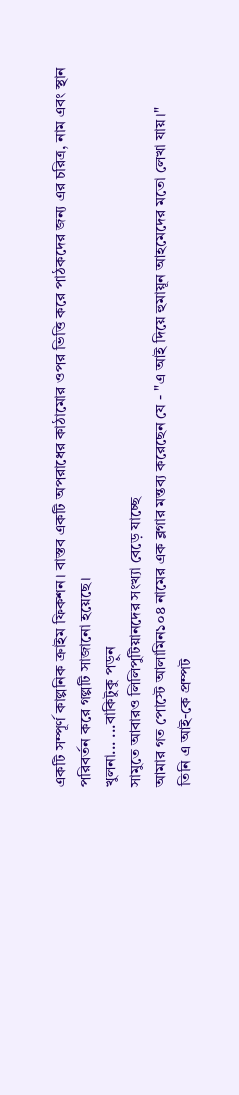একটি সম্পূর্ণ কাল্পনিক ক্রাইম ফিকশন। বাস্তব একটি অপরাধের কাঠামোর ওপর ভিত্তি করে পাঠকদের জন্য এর চরিত্র, নাম এবং স্থান পরিবর্তন করে গল্পটি সাজানো হয়েছে।
খুলনা... ...বাকিটুকু পড়ুন
সামুতে আবারও লিলিপুটিয়ানদের সংখ্যা বেড়ে যাচ্ছে
আমার গত পোস্টে আলামিন১০৪ নামের এক ব্লগার মন্তব্য করেছেন যে - "এ আই দিয়ে হুমায়ূন আহমেদের মতো লেখা যায়।"
তিনি এ আই-কে প্রম্পট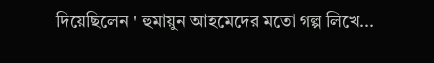দিয়েছিলেন ' হুমায়ুন আহমেদের মতো গল্প লিখে...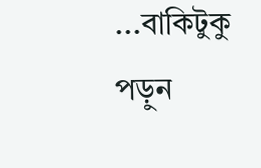...বাকিটুকু পড়ুন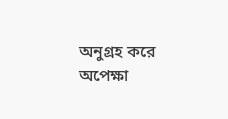অনুগ্রহ করে অপেক্ষা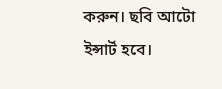করুন। ছবি আটো ইন্সার্ট হবে।